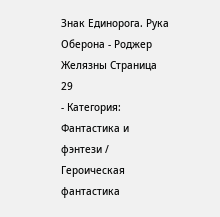Знак Единорога. Рука Оберона - Роджер Желязны Страница 29
- Категория: Фантастика и фэнтези / Героическая фантастика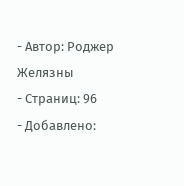- Автор: Роджер Желязны
- Страниц: 96
- Добавлено: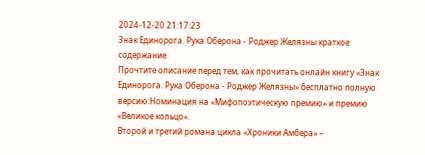2024-12-20 21:17:23
Знак Единорога. Рука Оберона - Роджер Желязны краткое содержание
Прочтите описание перед тем, как прочитать онлайн книгу «Знак Единорога. Рука Оберона - Роджер Желязны» бесплатно полную версию:Номинация на «Мифопоэтическую премию» и премию «Великое кольцо».
Второй и третий романа цикла «Хроники Амбера» –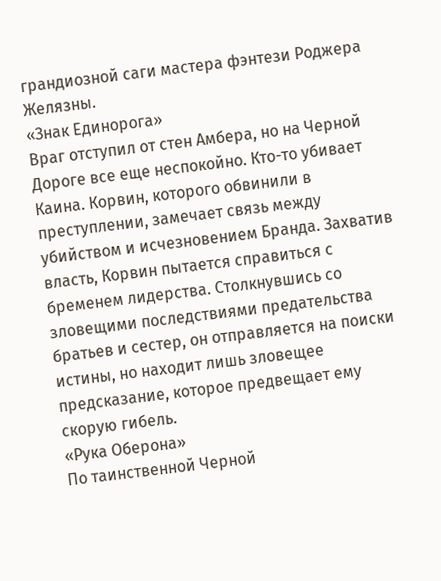грандиозной саги мастера фэнтези Роджера Желязны.
«Знак Единорога»
Враг отступил от стен Амбера, но на Черной Дороге все еще неспокойно. Кто-то убивает Каина. Корвин, которого обвинили в преступлении, замечает связь между убийством и исчезновением Бранда. Захватив власть, Корвин пытается справиться с бременем лидерства. Столкнувшись со зловещими последствиями предательства братьев и сестер, он отправляется на поиски истины, но находит лишь зловещее предсказание, которое предвещает ему скорую гибель.
«Рука Оберона»
По таинственной Черной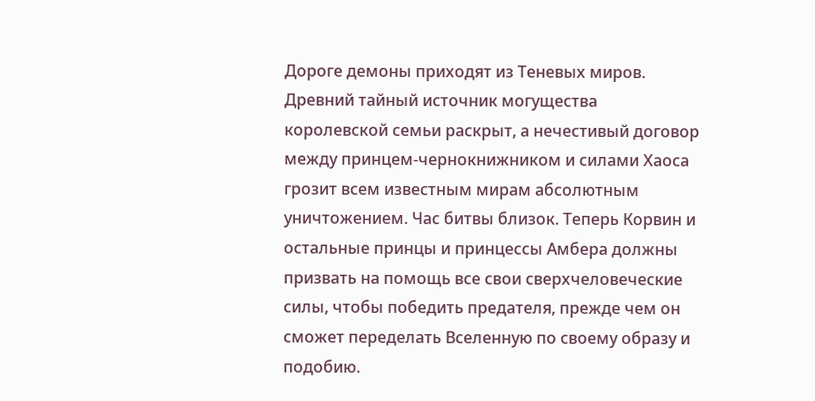Дороге демоны приходят из Теневых миров. Древний тайный источник могущества королевской семьи раскрыт, а нечестивый договор между принцем-чернокнижником и силами Хаоса грозит всем известным мирам абсолютным уничтожением. Час битвы близок. Теперь Корвин и остальные принцы и принцессы Амбера должны призвать на помощь все свои сверхчеловеческие силы, чтобы победить предателя, прежде чем он сможет переделать Вселенную по своему образу и подобию.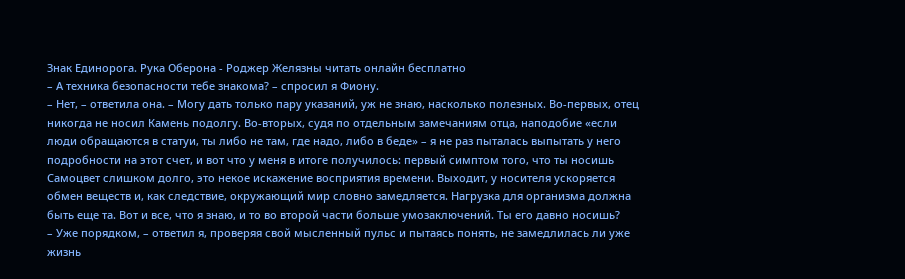Знак Единорога. Рука Оберона - Роджер Желязны читать онлайн бесплатно
– А техника безопасности тебе знакома? – спросил я Фиону.
– Нет, – ответила она. – Могу дать только пару указаний, уж не знаю, насколько полезных. Во-первых, отец никогда не носил Камень подолгу. Во-вторых, судя по отдельным замечаниям отца, наподобие «если люди обращаются в статуи, ты либо не там, где надо, либо в беде» – я не раз пыталась выпытать у него подробности на этот счет, и вот что у меня в итоге получилось: первый симптом того, что ты носишь Самоцвет слишком долго, это некое искажение восприятия времени. Выходит, у носителя ускоряется обмен веществ и, как следствие, окружающий мир словно замедляется. Нагрузка для организма должна быть еще та. Вот и все, что я знаю, и то во второй части больше умозаключений. Ты его давно носишь?
– Уже порядком, – ответил я, проверяя свой мысленный пульс и пытаясь понять, не замедлилась ли уже жизнь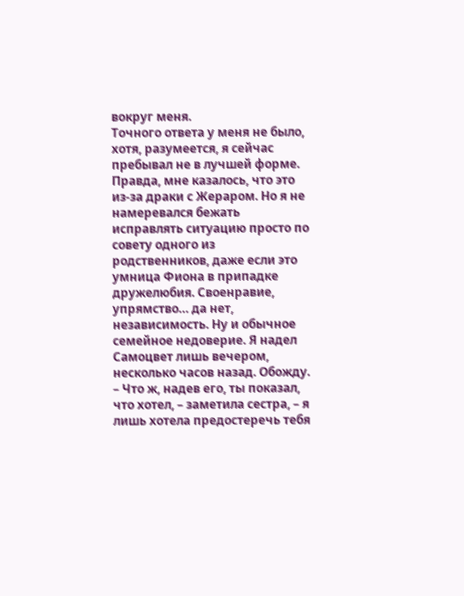вокруг меня.
Точного ответа у меня не было, хотя, разумеется, я сейчас пребывал не в лучшей форме. Правда, мне казалось, что это из-за драки с Жераром. Но я не намеревался бежать исправлять ситуацию просто по совету одного из родственников, даже если это умница Фиона в припадке дружелюбия. Своенравие, упрямство… да нет, независимость. Ну и обычное семейное недоверие. Я надел Самоцвет лишь вечером, несколько часов назад. Обожду.
– Что ж, надев его, ты показал, что хотел, – заметила сестра, – я лишь хотела предостеречь тебя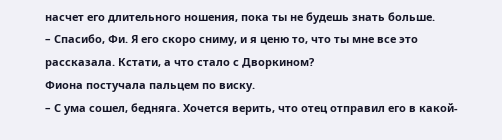насчет его длительного ношения, пока ты не будешь знать больше.
– Спасибо, Фи. Я его скоро сниму, и я ценю то, что ты мне все это рассказала. Кстати, а что стало с Дворкином?
Фиона постучала пальцем по виску.
– С ума сошел, бедняга. Хочется верить, что отец отправил его в какой-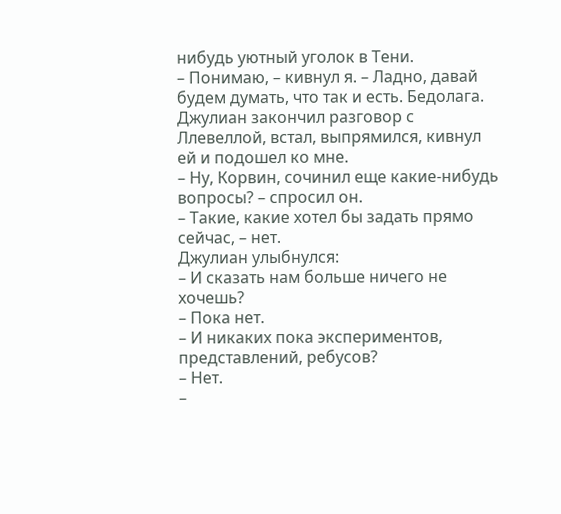нибудь уютный уголок в Тени.
– Понимаю, – кивнул я. – Ладно, давай будем думать, что так и есть. Бедолага.
Джулиан закончил разговор с Ллевеллой, встал, выпрямился, кивнул ей и подошел ко мне.
– Ну, Корвин, сочинил еще какие-нибудь вопросы? – спросил он.
– Такие, какие хотел бы задать прямо сейчас, – нет.
Джулиан улыбнулся:
– И сказать нам больше ничего не хочешь?
– Пока нет.
– И никаких пока экспериментов, представлений, ребусов?
– Нет.
–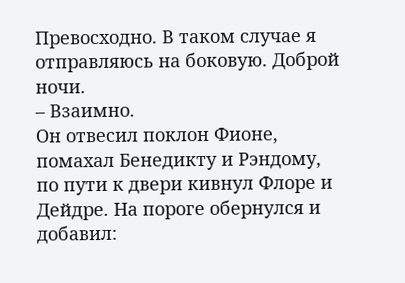Превосходно. В таком случае я отправляюсь на боковую. Доброй ночи.
– Взаимно.
Он отвесил поклон Фионе, помахал Бенедикту и Рэндому, по пути к двери кивнул Флоре и Дейдре. На пороге обернулся и добавил: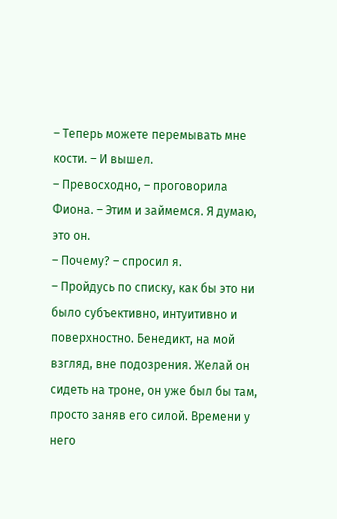– Теперь можете перемывать мне кости. – И вышел.
– Превосходно, – проговорила Фиона. – Этим и займемся. Я думаю, это он.
– Почему? – спросил я.
– Пройдусь по списку, как бы это ни было субъективно, интуитивно и поверхностно. Бенедикт, на мой взгляд, вне подозрения. Желай он сидеть на троне, он уже был бы там, просто заняв его силой. Времени у него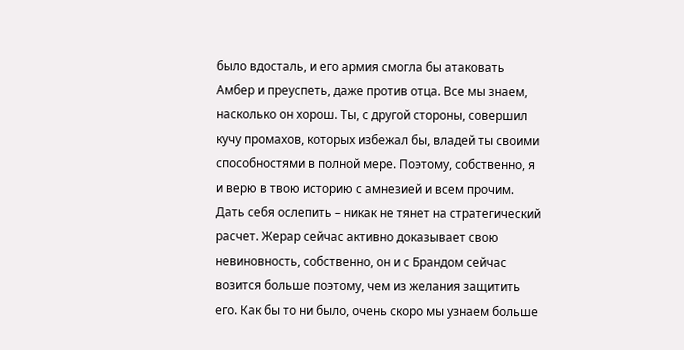было вдосталь, и его армия смогла бы атаковать Амбер и преуспеть, даже против отца. Все мы знаем, насколько он хорош. Ты, с другой стороны, совершил кучу промахов, которых избежал бы, владей ты своими способностями в полной мере. Поэтому, собственно, я и верю в твою историю с амнезией и всем прочим. Дать себя ослепить – никак не тянет на стратегический расчет. Жерар сейчас активно доказывает свою невиновность, собственно, он и с Брандом сейчас возится больше поэтому, чем из желания защитить его. Как бы то ни было, очень скоро мы узнаем больше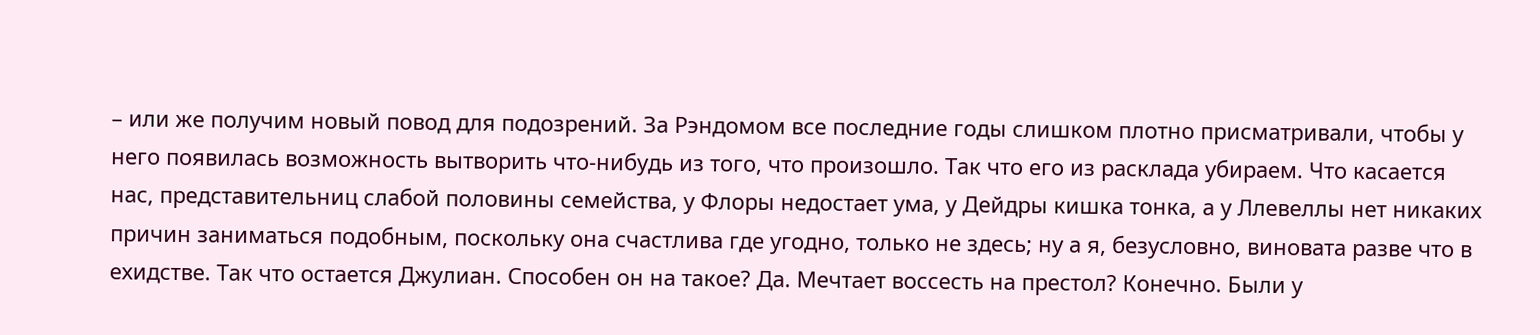– или же получим новый повод для подозрений. За Рэндомом все последние годы слишком плотно присматривали, чтобы у него появилась возможность вытворить что-нибудь из того, что произошло. Так что его из расклада убираем. Что касается нас, представительниц слабой половины семейства, у Флоры недостает ума, у Дейдры кишка тонка, а у Ллевеллы нет никаких причин заниматься подобным, поскольку она счастлива где угодно, только не здесь; ну а я, безусловно, виновата разве что в ехидстве. Так что остается Джулиан. Способен он на такое? Да. Мечтает воссесть на престол? Конечно. Были у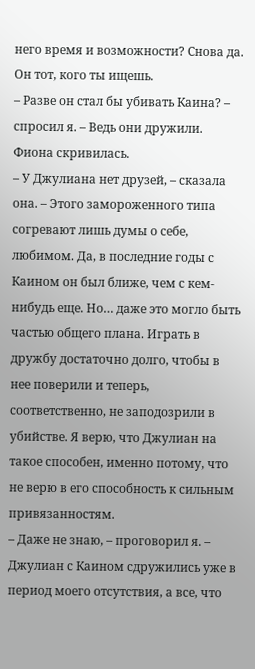него время и возможности? Снова да. Он тот, кого ты ищешь.
– Разве он стал бы убивать Каина? – спросил я. – Ведь они дружили.
Фиона скривилась.
– У Джулиана нет друзей, – сказала она. – Этого замороженного типа согревают лишь думы о себе, любимом. Да, в последние годы с Каином он был ближе, чем с кем-нибудь еще. Но… даже это могло быть частью общего плана. Играть в дружбу достаточно долго, чтобы в нее поверили и теперь, соответственно, не заподозрили в убийстве. Я верю, что Джулиан на такое способен, именно потому, что не верю в его способность к сильным привязанностям.
– Даже не знаю, – проговорил я. – Джулиан с Каином сдружились уже в период моего отсутствия, а все, что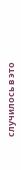случилось в это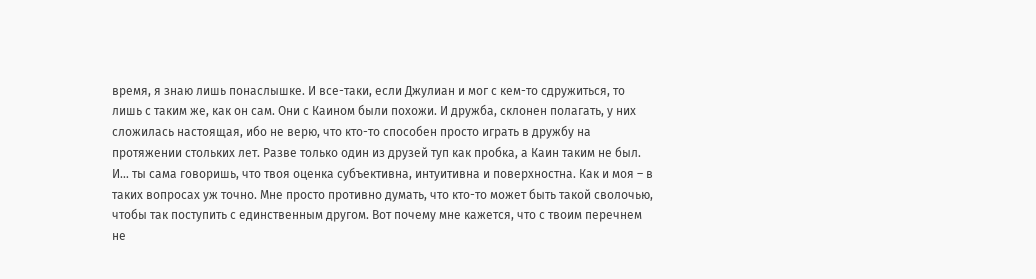время, я знаю лишь понаслышке. И все-таки, если Джулиан и мог с кем-то сдружиться, то лишь с таким же, как он сам. Они с Каином были похожи. И дружба, склонен полагать, у них сложилась настоящая, ибо не верю, что кто-то способен просто играть в дружбу на протяжении стольких лет. Разве только один из друзей туп как пробка, а Каин таким не был. И… ты сама говоришь, что твоя оценка субъективна, интуитивна и поверхностна. Как и моя – в таких вопросах уж точно. Мне просто противно думать, что кто-то может быть такой сволочью, чтобы так поступить с единственным другом. Вот почему мне кажется, что с твоим перечнем не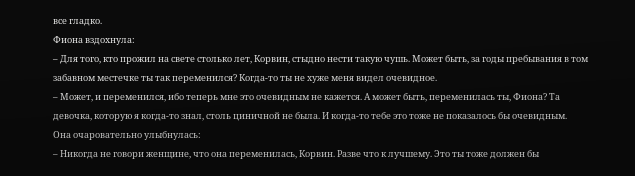все гладко.
Фиона вздохнула:
– Для того, кто прожил на свете столько лет, Корвин, стыдно нести такую чушь. Может быть, за годы пребывания в том забавном местечке ты так переменился? Когда-то ты не хуже меня видел очевидное.
– Может, и переменился, ибо теперь мне это очевидным не кажется. А может быть, переменилась ты, Фиона? Та девочка, которую я когда-то знал, столь циничной не была. И когда-то тебе это тоже не показалось бы очевидным.
Она очаровательно улыбнулась:
– Никогда не говори женщине, что она переменилась, Корвин. Разве что к лучшему. Это ты тоже должен бы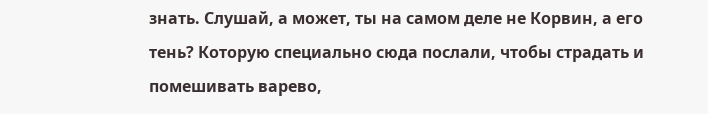знать. Слушай, а может, ты на самом деле не Корвин, а его тень? Которую специально сюда послали, чтобы страдать и помешивать варево,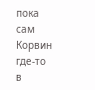пока сам Корвин где-то в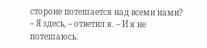стороне потешается над всеми нами?
– Я здесь, – ответил я. – И я не потешаюсь.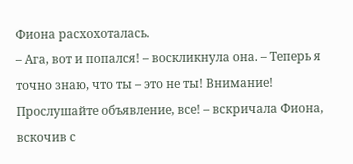Фиона расхохоталась.
– Ага, вот и попался! – воскликнула она. – Теперь я точно знаю, что ты – это не ты! Внимание! Прослушайте объявление, все! – вскричала Фиона, вскочив с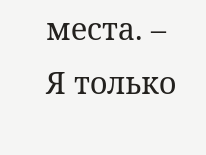места. – Я только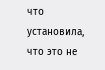что установила, что это не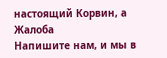настоящий Корвин, а
Жалоба
Напишите нам, и мы в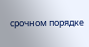срочном порядке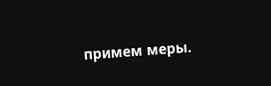примем меры.